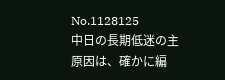No.1128125
中日の長期低迷の主原因は、確かに編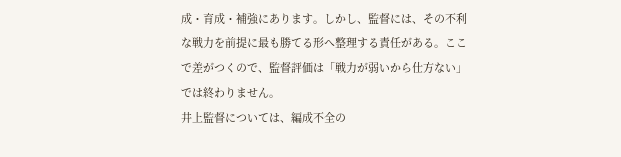成・育成・補強にあります。しかし、監督には、その不利な戦力を前提に最も勝てる形へ整理する責任がある。ここで差がつくので、監督評価は「戦力が弱いから仕方ない」では終わりません。
井上監督については、編成不全の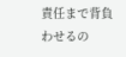責任まで背負わせるの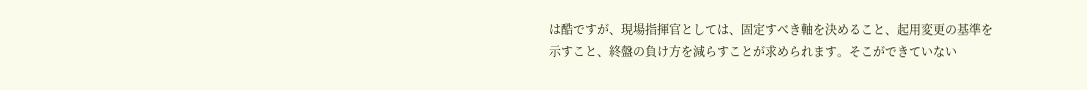は酷ですが、現場指揮官としては、固定すべき軸を決めること、起用変更の基準を示すこと、終盤の負け方を減らすことが求められます。そこができていない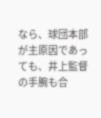なら、球団本部が主原因であっても、井上監督の手腕も合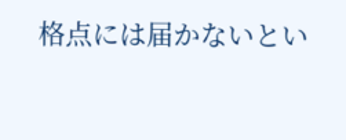格点には届かないとい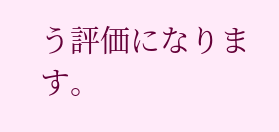う評価になります。